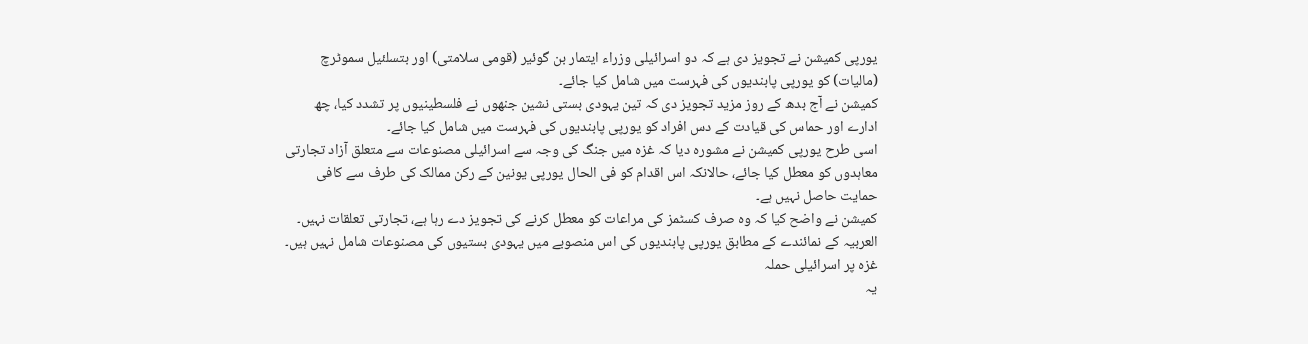یورپی کمیشن نے تجویز دی ہے کہ دو اسرائیلی وزراء ایتمار بن گوئیر (قومی سلامتی) اور بتسلئیل سموٹرچ (مالیات) کو یورپی پابندیوں کی فہرست میں شامل کیا جائے۔
کمیشن نے آج بدھ کے روز مزید تجویز دی کہ تین یہودی بستی نشین جنھوں نے فلسطینیوں پر تشدد کیا، چھ ادارے اور حماس کی قیادت کے دس افراد کو یورپی پابندیوں کی فہرست میں شامل کیا جائے۔
اسی طرح یورپی کمیشن نے مشورہ دیا کہ غزہ میں جنگ کی وجہ سے اسرائیلی مصنوعات سے متعلق آزاد تجارتی معاہدوں کو معطل کیا جائے، حالانکہ اس اقدام کو فی الحال یورپی یونین کے رکن ممالک کی طرف سے کافی حمایت حاصل نہیں ہے۔
کمیشن نے واضح کیا کہ وہ صرف کسٹمز کی مراعات کو معطل کرنے کی تجویز دے رہا ہے، تجارتی تعلقات نہیں۔
العربیہ کے نمائندے کے مطابق یورپی پابندیوں کی اس منصوبے میں یہودی بستیوں کی مصنوعات شامل نہیں ہیں۔
غزہ پر اسرائیلی حملہ
یہ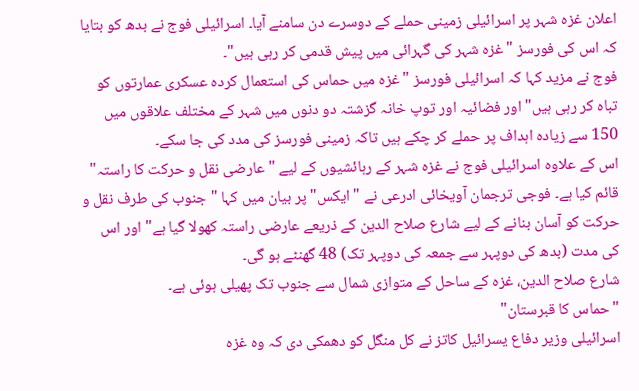اعلان غزہ شہر پر اسرائیلی زمینی حملے کے دوسرے دن سامنے آیا۔ اسرائیلی فوج نے بدھ کو بتایا کہ اس کی فورسز "غزہ شہر کی گہرائی میں پیش قدمی کر رہی ہیں"۔
فوج نے مزید کہا کہ اسرائیلی فورسز "غزہ میں حماس کی استعمال کردہ عسکری عمارتوں کو تباہ کر رہی ہیں" اور فضائیہ اور توپ خانہ گزشتہ دو دنوں میں شہر کے مختلف علاقوں میں 150 سے زیادہ اہداف پر حملے کر چکے ہیں تاکہ زمینی فورسز کی مدد کی جا سکے۔
اس کے علاوہ اسرائیلی فوج نے غزہ شہر کے رہائشیوں کے لیے "عارضی نقل و حرکت کا راستہ" قائم کیا ہے۔ فوجی ترجمان آویخائی ادرعی نے "ایکس" پر بیان میں کہا "جنوب کی طرف نقل و حرکت کو آسان بنانے کے لیے شارع صلاح الدین کے ذریعے عارضی راستہ کھولا گیا ہے" اور اس کی مدت (بدھ کی دوپہر سے جمعہ کی دوپہر تک) 48 گھنٹے ہو گی۔
شارع صلاح الدین، غزہ کے ساحل کے متوازی شمال سے جنوب تک پھیلی ہوئی ہے۔
"حماس کا قبرستان"
اسرائیلی وزیر دفاع یسرائیل کاتز نے کل منگل کو دھمکی دی کہ وہ غزہ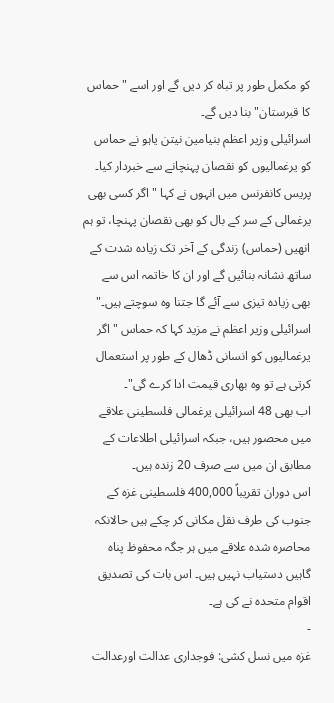کو مکمل طور پر تباہ کر دیں گے اور اسے "حماس کا قبرستان" بنا دیں گے۔
اسرائیلی وزیر اعظم بنیامین نیتن یاہو نے حماس کو یرغمالیوں کو نقصان پہنچانے سے خبردار کیا۔ پریس کانفرنس میں انہوں نے کہا "اگر کسی بھی یرغمالی کے سر کے بال کو بھی نقصان پہنچا، تو ہم انھیں (حماس) زندگی کے آخر تک زیادہ شدت کے ساتھ نشانہ بنائیں گے اور ان کا خاتمہ اس سے بھی زیادہ تیزی سے آئے گا جتنا وہ سوچتے ہیں۔"
اسرائیلی وزیر اعظم نے مزید کہا کہ حماس "اگر یرغمالیوں کو انسانی ڈھال کے طور پر استعمال کرتی ہے تو وہ بھاری قیمت ادا کرے گی"۔
اب بھی 48 اسرائیلی یرغمالی فلسطینی علاقے میں محصور ہیں، جبکہ اسرائیلی اطلاعات کے مطابق ان میں سے صرف 20 زندہ ہیں۔
اس دوران تقریباً 400,000 فلسطینی غزہ کے جنوب کی طرف نقل مکانی کر چکے ہیں حالانکہ محاصرہ شدہ علاقے میں ہر جگہ محفوظ پناہ گاہیں دستیاب نہیں ہیں۔ اس بات کی تصدیق اقوام متحدہ نے کی ہے۔
-
غزہ میں نسل کشی: فوجداری عدالت اورعدالت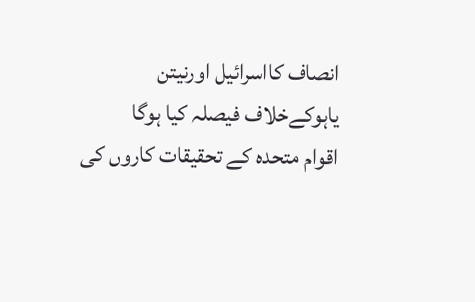انصاف کااسرائیل اورنیتن یاہوکےخلاف فیصلہ کیا ہوگا
اقوام متحدہ کے تحقیقات کاروں کی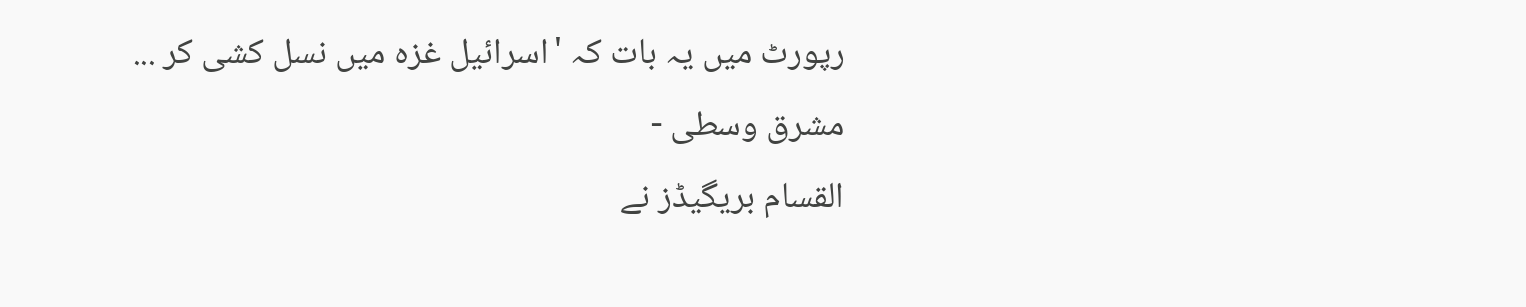رپورٹ میں یہ بات کہ 'اسرائیل غزہ میں نسل کشی کر ...
مشرق وسطی -
القسام بریگیڈز نے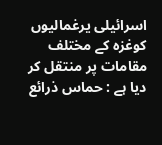اسرائیلی یرغمالیوں کوغزہ کے مختلف مقامات پر منتقل کر دیا ہے : حماس ذرائع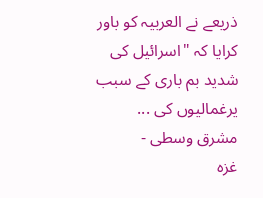ذریعے نے العربیہ کو باور کرایا کہ "اسرائیل کی شدید بم باری کے سبب یرغمالیوں کی ...
مشرق وسطی -
غزہ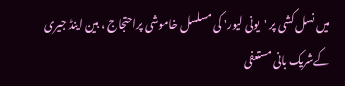میں نسل کشی پر 'یونی لیور' کی مسلسل خاموشی پراحتجاج ، بین اینڈ جیری کےشریک بانی مستعفی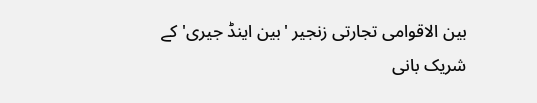بین الاقوامی تجارتی زنجیر 'بین اینڈ جیری' کے شریک بانی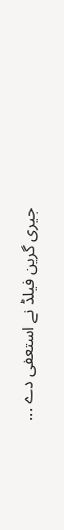جیری گرین فیلڈ نے استعفی دے ...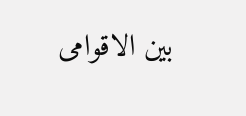بين الاقوامى